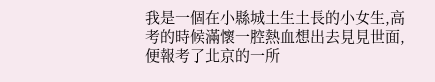我是一個在小縣城土生土長的小女生,高考的時候滿懷一腔熱血想出去見見世面,便報考了北京的一所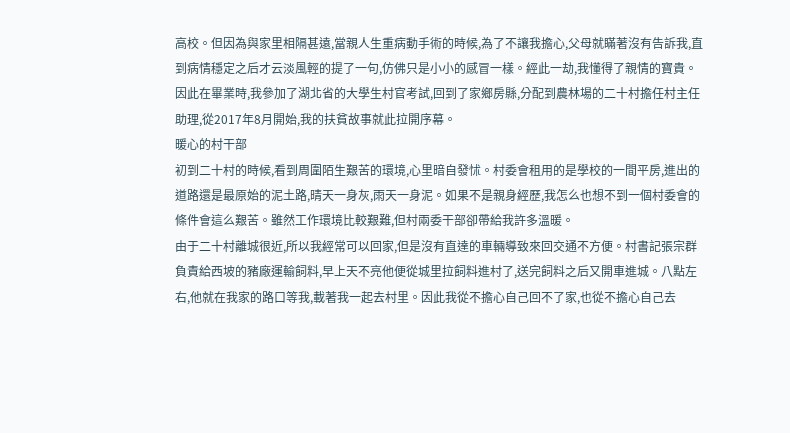高校。但因為與家里相隔甚遠,當親人生重病動手術的時候,為了不讓我擔心,父母就瞞著沒有告訴我,直到病情穩定之后才云淡風輕的提了一句,仿佛只是小小的感冒一樣。經此一劫,我懂得了親情的寶貴。因此在畢業時,我參加了湖北省的大學生村官考試,回到了家鄉房縣,分配到農林場的二十村擔任村主任助理,從2017年8月開始,我的扶貧故事就此拉開序幕。
暖心的村干部
初到二十村的時候,看到周圍陌生艱苦的環境,心里暗自發怵。村委會租用的是學校的一間平房,進出的道路還是最原始的泥土路,晴天一身灰,雨天一身泥。如果不是親身經歷,我怎么也想不到一個村委會的條件會這么艱苦。雖然工作環境比較艱難,但村兩委干部卻帶給我許多溫暖。
由于二十村離城很近,所以我經常可以回家,但是沒有直達的車輛導致來回交通不方便。村書記張宗群負責給西坡的豬廠運輸飼料,早上天不亮他便從城里拉飼料進村了,送完飼料之后又開車進城。八點左右,他就在我家的路口等我,載著我一起去村里。因此我從不擔心自己回不了家,也從不擔心自己去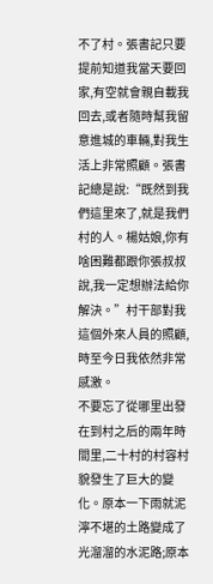不了村。張書記只要提前知道我當天要回家,有空就會親自載我回去,或者隨時幫我留意進城的車輛,對我生活上非常照顧。張書記總是說:“既然到我們這里來了,就是我們村的人。楊姑娘,你有啥困難都跟你張叔叔說,我一定想辦法給你解決。”村干部對我這個外來人員的照顧,時至今日我依然非常感激。
不要忘了從哪里出發
在到村之后的兩年時間里,二十村的村容村貌發生了巨大的變化。原本一下雨就泥濘不堪的土路變成了光溜溜的水泥路;原本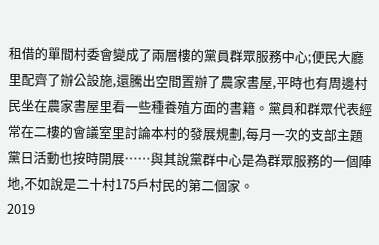租借的單間村委會變成了兩層樓的黨員群眾服務中心;便民大廳里配齊了辦公設施,還騰出空間置辦了農家書屋,平時也有周邊村民坐在農家書屋里看一些種養殖方面的書籍。黨員和群眾代表經常在二樓的會議室里討論本村的發展規劃,每月一次的支部主題黨日活動也按時開展……與其說黨群中心是為群眾服務的一個陣地,不如說是二十村175戶村民的第二個家。
2019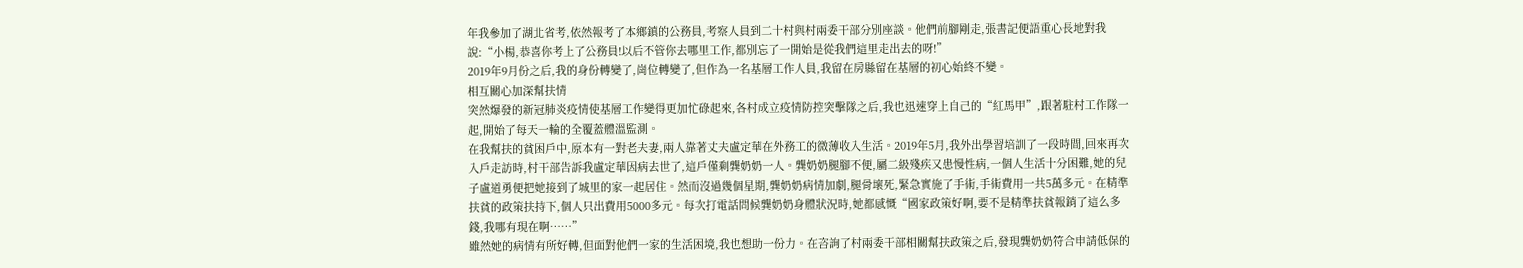年我參加了湖北省考,依然報考了本鄉鎮的公務員,考察人員到二十村與村兩委干部分別座談。他們前腳剛走,張書記便語重心長地對我說:“小楊,恭喜你考上了公務員!以后不管你去哪里工作,都別忘了一開始是從我們這里走出去的呀!”
2019年9月份之后,我的身份轉變了,崗位轉變了,但作為一名基層工作人員,我留在房縣留在基層的初心始終不變。
相互關心加深幫扶情
突然爆發的新冠肺炎疫情使基層工作變得更加忙碌起來,各村成立疫情防控突擊隊之后,我也迅速穿上自己的“紅馬甲”,跟著駐村工作隊一起,開始了每天一輪的全覆蓋體溫監測。
在我幫扶的貧困戶中,原本有一對老夫妻,兩人靠著丈夫盧定華在外務工的微薄收入生活。2019年5月,我外出學習培訓了一段時間,回來再次入戶走訪時,村干部告訴我盧定華因病去世了,這戶僅剩龔奶奶一人。龔奶奶腿腳不便,屬二級殘疾又患慢性病,一個人生活十分困難,她的兒子盧道勇便把她接到了城里的家一起居住。然而沒過幾個星期,龔奶奶病情加劇,腿骨壞死,緊急實施了手術,手術費用一共5萬多元。在精準扶貧的政策扶持下,個人只出費用5000多元。每次打電話問候龔奶奶身體狀況時,她都感慨“國家政策好啊,要不是精準扶貧報銷了這么多錢,我哪有現在啊……”
雖然她的病情有所好轉,但面對他們一家的生活困境,我也想助一份力。在咨詢了村兩委干部相關幫扶政策之后,發現龔奶奶符合申請低保的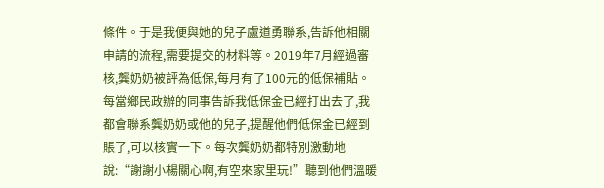條件。于是我便與她的兒子盧道勇聯系,告訴他相關申請的流程,需要提交的材料等。2019年7月經過審核,龔奶奶被評為低保,每月有了100元的低保補貼。每當鄉民政辦的同事告訴我低保金已經打出去了,我都會聯系龔奶奶或他的兒子,提醒他們低保金已經到賬了,可以核實一下。每次龔奶奶都特別激動地說:“謝謝小楊關心啊,有空來家里玩!”聽到他們溫暖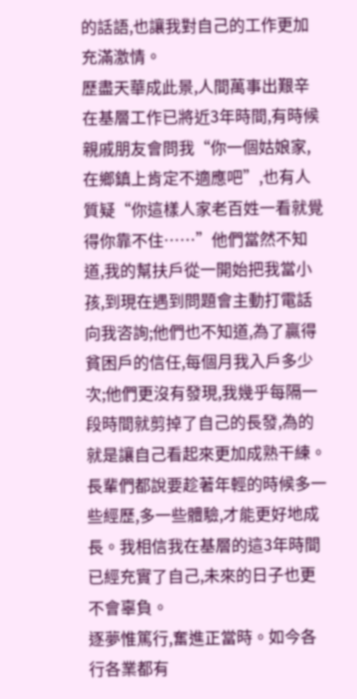的話語,也讓我對自己的工作更加充滿激情。
歷盡天華成此景,人間萬事出艱辛
在基層工作已將近3年時間,有時候親戚朋友會問我“你一個姑娘家,在鄉鎮上肯定不適應吧”,也有人質疑“你這樣人家老百姓一看就覺得你靠不住……”他們當然不知道,我的幫扶戶從一開始把我當小孩,到現在遇到問題會主動打電話向我咨詢;他們也不知道,為了贏得貧困戶的信任,每個月我入戶多少次;他們更沒有發現,我幾乎每隔一段時間就剪掉了自己的長發,為的就是讓自己看起來更加成熟干練。長輩們都說要趁著年輕的時候多一些經歷,多一些體驗,才能更好地成長。我相信我在基層的這3年時間已經充實了自己,未來的日子也更不會辜負。
逐夢惟篤行,奮進正當時。如今各行各業都有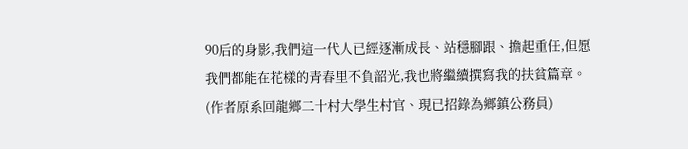90后的身影,我們這一代人已經逐漸成長、站穩腳跟、擔起重任,但愿我們都能在花樣的青春里不負韶光,我也將繼續撰寫我的扶貧篇章。
(作者原系回龍鄉二十村大學生村官、現已招錄為鄉鎮公務員)